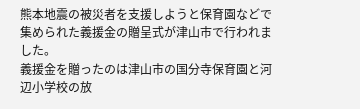熊本地震の被災者を支援しようと保育園などで集められた義援金の贈呈式が津山市で行われました。
義援金を贈ったのは津山市の国分寺保育園と河辺小学校の放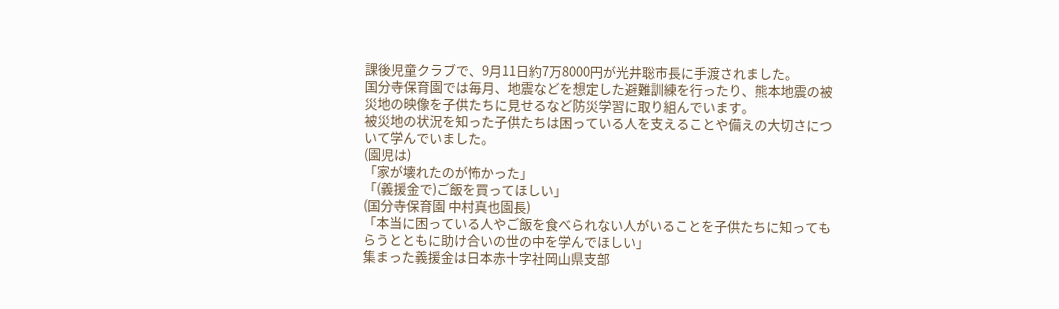課後児童クラブで、9月11日約7万8000円が光井聡市長に手渡されました。
国分寺保育園では毎月、地震などを想定した避難訓練を行ったり、熊本地震の被災地の映像を子供たちに見せるなど防災学習に取り組んでいます。
被災地の状況を知った子供たちは困っている人を支えることや備えの大切さについて学んでいました。
(園児は)
「家が壊れたのが怖かった」
「(義援金で)ご飯を買ってほしい」
(国分寺保育園 中村真也園長)
「本当に困っている人やご飯を食べられない人がいることを子供たちに知ってもらうとともに助け合いの世の中を学んでほしい」
集まった義援金は日本赤十字社岡山県支部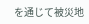を通じて被災地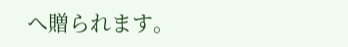へ贈られます。